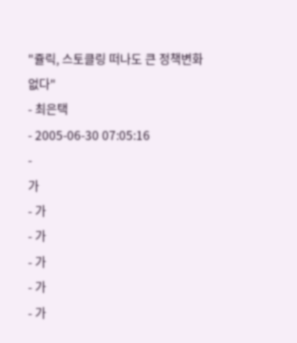"쥴릭, 스토클링 떠나도 큰 정책변화 없다"
- 최은택
- 2005-06-30 07:05:16
-
가
- 가
- 가
- 가
- 가
- 가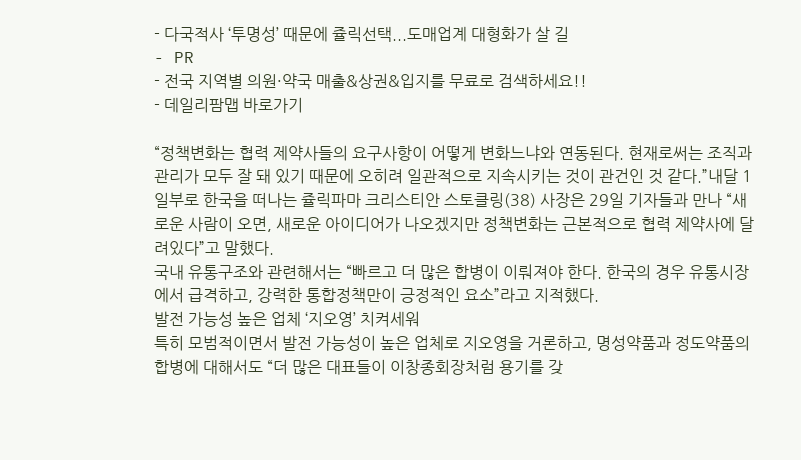- 다국적사 ‘투명성’ 때문에 쥴릭선택...도매업계 대형화가 살 길
- PR
- 전국 지역별 의원·약국 매출&상권&입지를 무료로 검색하세요!!
- 데일리팜맵 바로가기

“정책변화는 협력 제약사들의 요구사항이 어떻게 변화느냐와 연동된다. 현재로써는 조직과 관리가 모두 잘 돼 있기 때문에 오히려 일관적으로 지속시키는 것이 관건인 것 같다.”내달 1일부로 한국을 떠나는 쥴릭파마 크리스티안 스토클링(38) 사장은 29일 기자들과 만나 “새로운 사람이 오면, 새로운 아이디어가 나오겠지만 정책변화는 근본적으로 협력 제약사에 달려있다”고 말했다.
국내 유통구조와 관련해서는 “빠르고 더 많은 합병이 이뤄져야 한다. 한국의 경우 유통시장에서 급격하고, 강력한 통합정책만이 긍정적인 요소”라고 지적했다.
발전 가능성 높은 업체 ‘지오영’ 치켜세워
특히 모범적이면서 발전 가능성이 높은 업체로 지오영을 거론하고, 명성약품과 정도약품의 합병에 대해서도 “더 많은 대표들이 이창종회장처럼 용기를 갖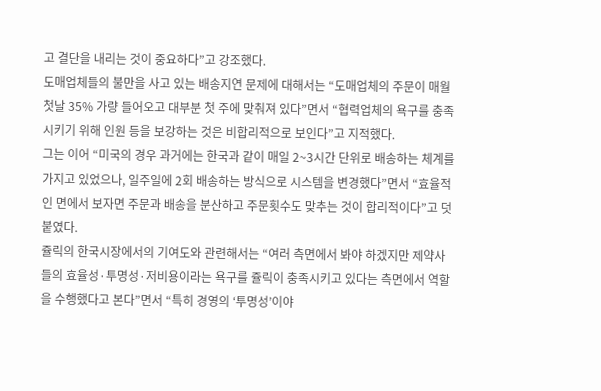고 결단을 내리는 것이 중요하다”고 강조했다.
도매업체들의 불만을 사고 있는 배송지연 문제에 대해서는 “도매업체의 주문이 매월 첫날 35% 가량 들어오고 대부분 첫 주에 맞춰져 있다”면서 “협력업체의 욕구를 충족시키기 위해 인원 등을 보강하는 것은 비합리적으로 보인다”고 지적했다.
그는 이어 “미국의 경우 과거에는 한국과 같이 매일 2~3시간 단위로 배송하는 체계를 가지고 있었으나, 일주일에 2회 배송하는 방식으로 시스템을 변경했다”면서 “효율적인 면에서 보자면 주문과 배송을 분산하고 주문횟수도 맞추는 것이 합리적이다”고 덧붙였다.
쥴릭의 한국시장에서의 기여도와 관련해서는 “여러 측면에서 봐야 하겠지만 제약사들의 효율성·투명성·저비용이라는 욕구를 쥴릭이 충족시키고 있다는 측면에서 역할을 수행했다고 본다”면서 “특히 경영의 ‘투명성’이야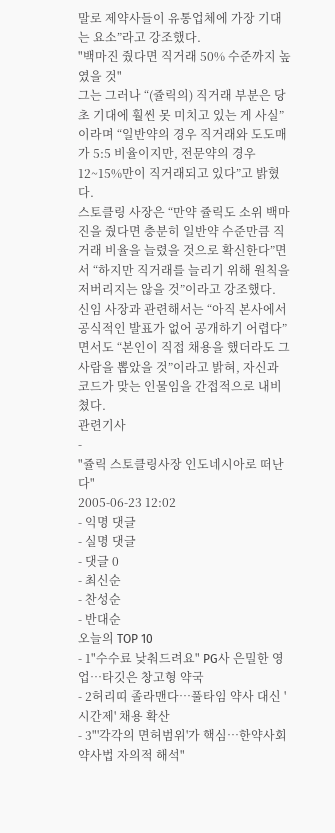말로 제약사들이 유통업체에 가장 기대는 요소”라고 강조했다.
"백마진 줬다면 직거래 50% 수준까지 높였을 것"
그는 그러나 “(쥴릭의) 직거래 부분은 당초 기대에 훨씬 못 미치고 있는 게 사실”이라며 “일반약의 경우 직거래와 도도매가 5:5 비율이지만, 전문약의 경우 12~15%만이 직거래되고 있다”고 밝혔다.
스토클링 사장은 “만약 쥴릭도 소위 백마진을 줬다면 충분히 일반약 수준만큼 직거래 비율을 늘렸을 것으로 확신한다”면서 “하지만 직거래를 늘리기 위해 원칙을 저버리지는 않을 것”이라고 강조했다.
신임 사장과 관련해서는 “아직 본사에서 공식적인 발표가 없어 공개하기 어렵다”면서도 “본인이 직접 채용을 했더라도 그 사람을 뽑았을 것”이라고 밝혀, 자신과 코드가 맞는 인물임을 간접적으로 내비쳤다.
관련기사
-
"쥴릭 스토클링사장 인도네시아로 떠난다"
2005-06-23 12:02
- 익명 댓글
- 실명 댓글
- 댓글 0
- 최신순
- 찬성순
- 반대순
오늘의 TOP 10
- 1"수수료 낮춰드려요" PG사 은밀한 영업…타깃은 창고형 약국
- 2허리띠 졸라맨다…풀타임 약사 대신 '시간제' 채용 확산
- 3"'각각의 면허범위'가 핵심…한약사회 약사법 자의적 해석"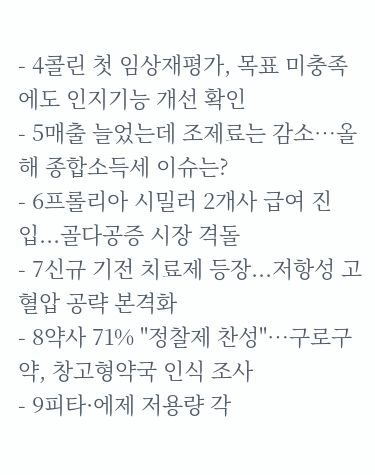- 4콜린 첫 임상재평가, 목표 미충족에도 인지기능 개선 확인
- 5매출 늘었는데 조제료는 감소…올해 종합소득세 이슈는?
- 6프롤리아 시밀러 2개사 급여 진입...골다공증 시장 격돌
- 7신규 기전 치료제 등장...저항성 고혈압 공략 본격화
- 8약사 71% "정찰제 찬성"…구로구약, 창고형약국 인식 조사
- 9피타·에제 저용량 각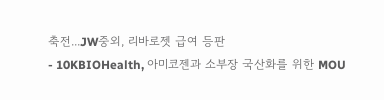축전...JW중외, 리바로젯 급여 등판
- 10KBIOHealth, 아미코젠과 소부장 국산화를 위한 MOU